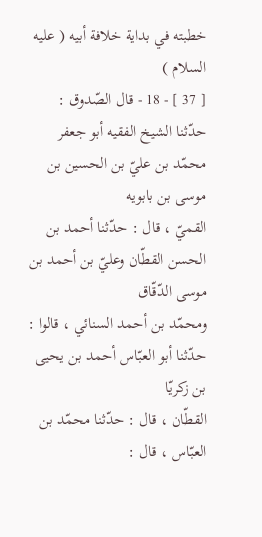خطبته في بداية خلافة أبيه ( عليه السلام )
[ 37 ] - 18 - قال الصّدوق :
حدّثنا الشيخ الفقيه أبو جعفر محمّد بن عليّ بن الحسين بن موسى بن بابويه
القميّ ، قال : حدّثنا أحمد بن الحسن القطّان وعليّ بن أحمد بن موسى الدّقّاق
ومحمّد بن أحمد السنائي ، قالوا : حدّثنا أبو العبّاس أحمد بن يحيى بن زكريّا
القطّان ، قال : حدّثنا محمّد بن العبّاس ، قال :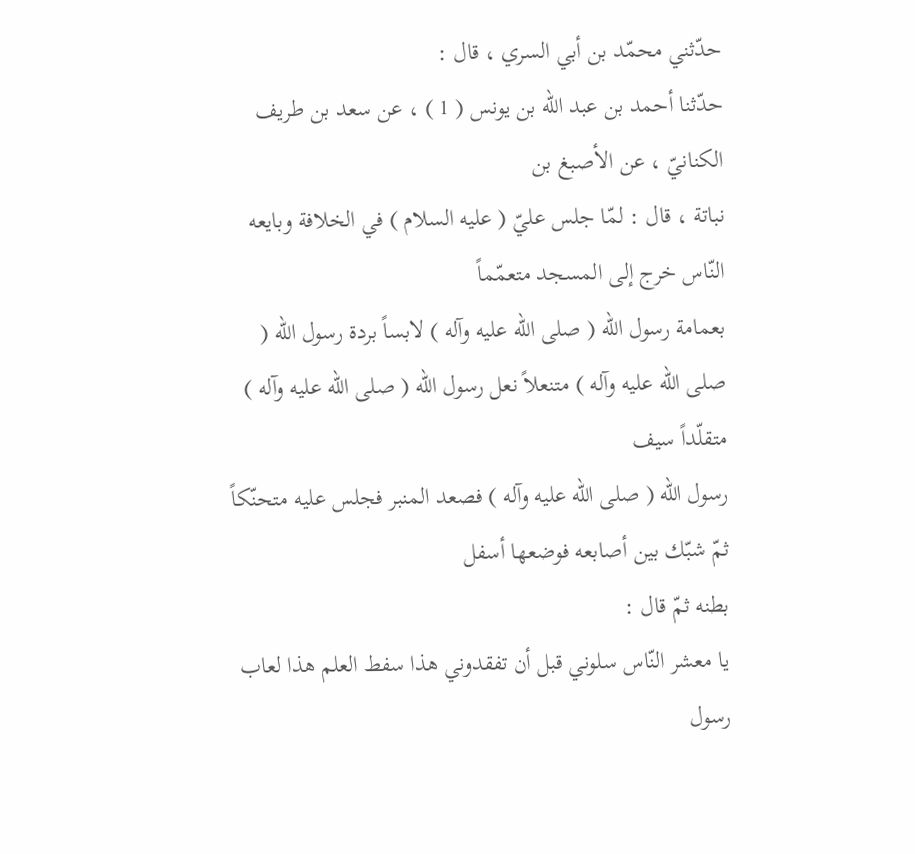حدّثني محمّد بن أبي السري ، قال :
حدّثنا أحمد بن عبد الله بن يونس ( 1 ) ، عن سعد بن طريف الكنانيّ ، عن الأصبغ بن
نباتة ، قال : لمّا جلس عليّ ( عليه السلام ) في الخلافة وبايعه النّاس خرج إلى المسجد متعمّماً
بعمامة رسول الله ( صلى الله عليه وآله ) لابساً بردة رسول الله ( صلى الله عليه وآله ) متنعلاً نعل رسول الله ( صلى الله عليه وآله ) متقلّداً سيف
رسول الله ( صلى الله عليه وآله ) فصعد المنبر فجلس عليه متحنّكاً ثمّ شبّك بين أصابعه فوضعها أسفل
بطنه ثمّ قال :
يا معشر النّاس سلوني قبل أن تفقدوني هذا سفط العلم هذا لعاب رسول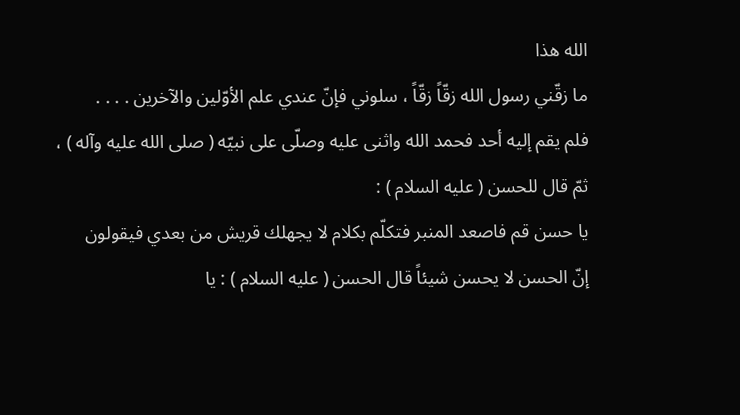الله هذا
ما زقّني رسول الله زقّاً زقّاً ، سلوني فإنّ عندي علم الأوّلين والآخرين . . . .
فلم يقم إليه أحد فحمد الله واثنى عليه وصلّى على نبيّه ( صلى الله عليه وآله ) ، ثمّ قال للحسن ( عليه السلام ) :
يا حسن قم فاصعد المنبر فتكلّم بكلام لا يجهلك قريش من بعدي فيقولون
إنّ الحسن لا يحسن شيئاً قال الحسن ( عليه السلام ) : يا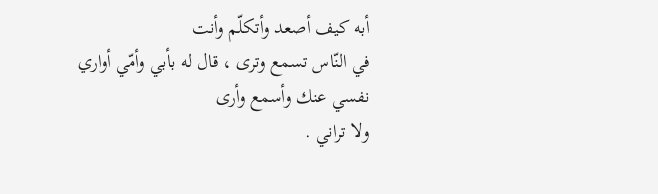أبه كيف أصعد وأتكلّم وأنت
في النّاس تسمع وترى ، قال له بأبي وأمّي أواري نفسي عنك وأسمع وأرى
ولا تراني .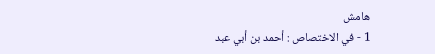هامش
1 - في الاختصاص : أحمد بن أبي عبد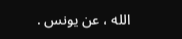الله ، عن يونس .